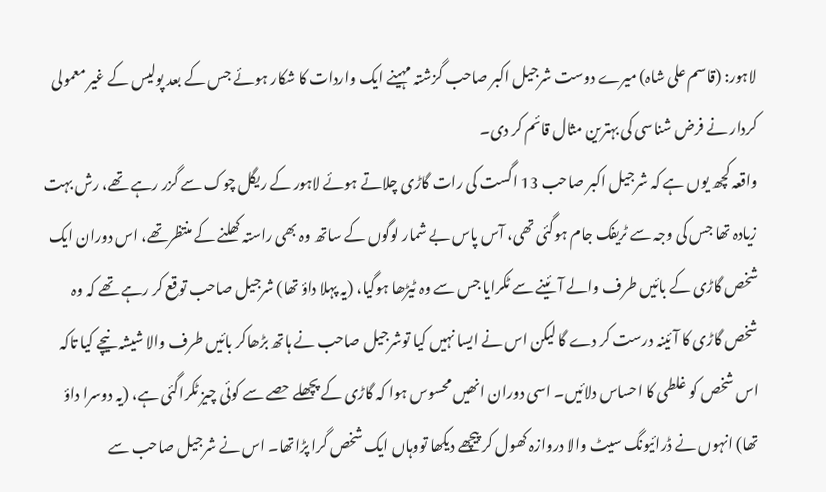لاہور: (قاسم علی شاہ) میرے دوست شرجیل اکبر صاحب گزشتہ مہینے ایک واردات کا شکار ہوئے جس کے بعد پولیس کے غیر معمولی کردار نے فرض شناسی کی بہترین مثال قائم کر دی۔
واقعہ کچھ یوں ہے کہ شرجیل اکبر صاحب 13 اگست کی رات گاڑی چلاتے ہوئے لاہور کے ریگل چوک سے گزر رہے تھے، رش بہت زیادہ تھا جس کی وجہ سے ٹریفک جام ہوگئی تھی، آس پاس بے شمار لوگوں کے ساتھ وہ بھی راستہ کھلنے کے منتظرتھے، اس دوران ایک شخص گاڑی کے بائیں طرف والے آئینے سے ٹکرایا جس سے وہ ٹیڑھا ہوگیا، (یہ پہلا داؤ تھا) شرجیل صاحب توقع کر رہے تھے کہ وہ شخص گاڑی کا آئینہ درست کر دے گا لیکن اس نے ایسا نہیں کیا توشرجیل صاحب نے ہاتھ بڑھاکر بائیں طرف والا شیشہ نیچے کیا تاکہ اس شخص کو غلطی کا احساس دلائیں۔ اسی دوران انھیں محسوس ہوا کہ گاڑی کے پچھلے حصے سے کوئی چیز ٹکراگئی ہے، (یہ دوسرا داؤ تھا) انہوں نے ڈرائیونگ سیٹ والا دروازہ کھول کر پیچھے دیکھا تووہاں ایک شخص گرا پڑاتھا۔ اس نے شرجیل صاحب سے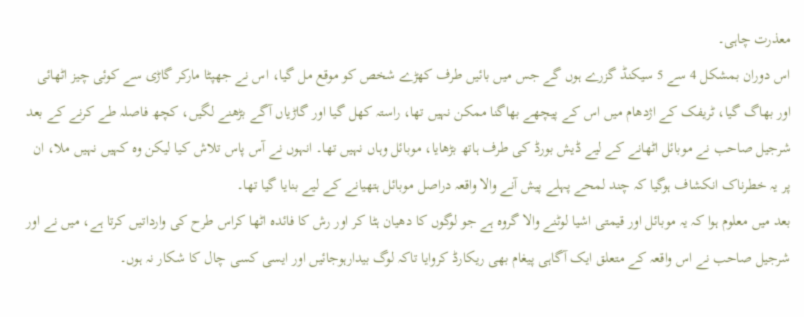معذرت چاہی۔
اس دوران بمشکل 4 سے 5 سیکنڈ گزرے ہوں گے جس میں بائیں طرف کھڑے شخص کو موقع مل گیا، اس نے جھپٹا مارکر گاڑی سے کوئی چیز اٹھائی اور بھاگ گیا، ٹریفک کے اژدھام میں اس کے پیچھے بھاگنا ممکن نہیں تھا، راستہ کھل گیا اور گاڑیاں آگے بڑھنے لگیں، کچھ فاصلہ طے کرنے کے بعد شرجیل صاحب نے موبائل اٹھانے کے لیے ڈیش بورڈ کی طرف ہاتھ بڑھایا، موبائل وہاں نہیں تھا۔ انہوں نے آس پاس تلاش کیا لیکن وہ کہیں نہیں ملا، ان پر یہ خطرناک انکشاف ہوگیا کہ چند لمحے پہلے پیش آنے والا واقعہ دراصل موبائل ہتھیانے کے لیے بنایا گیا تھا۔
بعد میں معلوم ہوا کہ یہ موبائل اور قیمتی اشیا لوٹنے والا گروہ ہے جو لوگوں کا دھیان ہٹا کر اور رش کا فائدہ اٹھا کراس طرح کی وارداتیں کرتا ہے، میں نے اور شرجیل صاحب نے اس واقعہ کے متعلق ایک آگاہی پیغام بھی ریکارڈ کروایا تاکہ لوگ بیدارہوجائیں اور ایسی کسی چال کا شکار نہ ہوں۔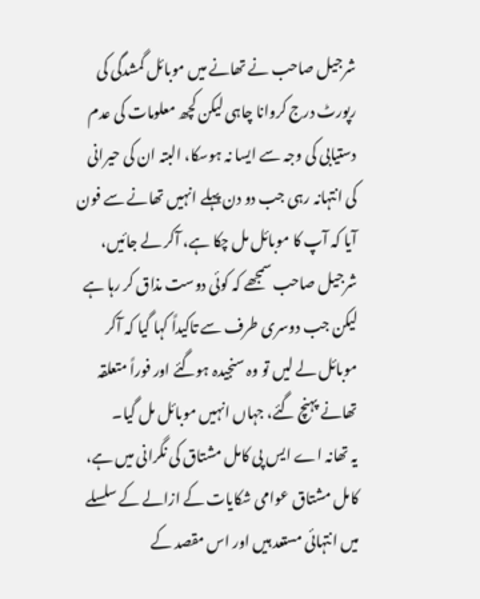شرجیل صاحب نے تھانے میں موبائل گمشدگی کی رپورٹ درج کروانا چاہی لیکن کچھ معلومات کی عدم دستیابی کی وجہ سے ایسا نہ ہوسکا، البتہ ان کی حیرانی کی انتہانہ رہی جب دو دن پہلے انہیں تھانے سے فون آیا کہ آپ کا موبائل مل چکا ہے، آکر لے جائیں، شرجیل صاحب سمجھے کہ کوئی دوست مذاق کر رہا ہے لیکن جب دوسری طرف سے تاکیداً کہا گیا کہ آکر موبائل لے لیں تو وہ سنجیدہ ہوگئے اور فوراً متعلقہ تھانے پہنچ گئے، جہاں انہیں موبائل مل گیا۔
یہ تھانہ اے ایس پی کامل مشتاق کی نگرانی میں ہے، کامل مشتاق عوامی شکایات کے ازالے کے سلسلے میں انتہائی مستعد ہیں اور اس مقصد کے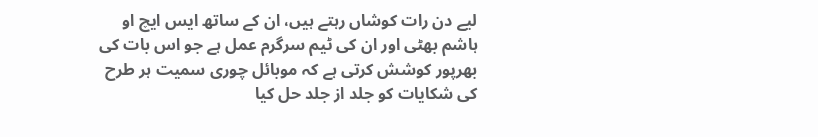لیے دن رات کوشاں رہتے ہیں، ان کے ساتھ ایس ایچ او ہاشم بھٹی اور ان کی ٹیم سرگرم عمل ہے جو اس بات کی بھرپور کوشش کرتی ہے کہ موبائل چوری سمیت ہر طرح کی شکایات کو جلد از جلد حل کیا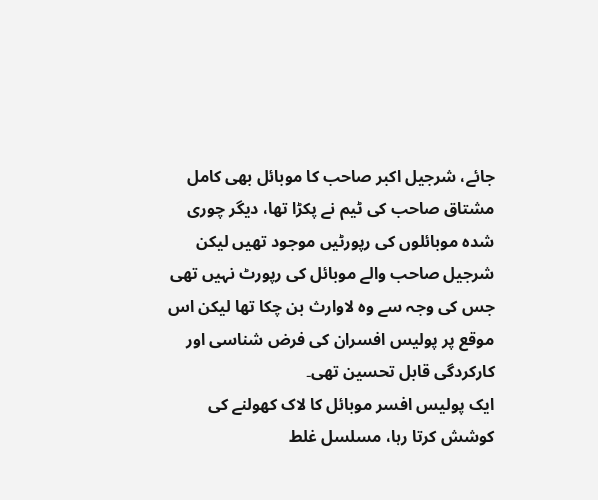جائے، شرجیل اکبر صاحب کا موبائل بھی کامل مشتاق صاحب کی ٹیم نے پکڑا تھا، دیگر چوری شدہ موبائلوں کی رپورٹیں موجود تھیں لیکن شرجیل صاحب والے موبائل کی رپورٹ نہیں تھی جس کی وجہ سے وہ لاوارث بن چکا تھا لیکن اس موقع پر پولیس افسران کی فرض شناسی اور کارکردگی قابل تحسین تھی۔
ایک پولیس افسر موبائل کا لاک کھولنے کی کوشش کرتا رہا، مسلسل غلط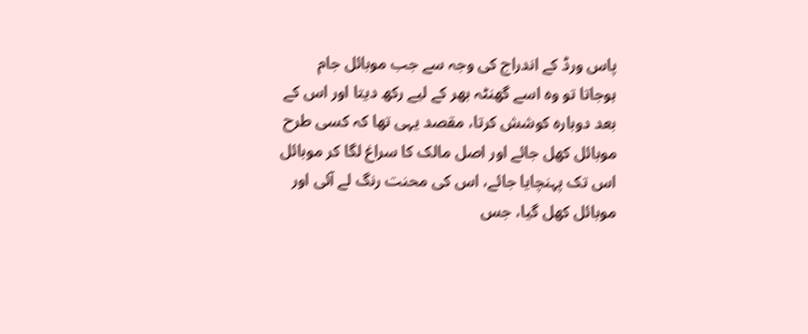پاس ورڈ کے اندراج کی وجہ سے جب موبائل جام ہوجاتا تو وہ اسے گھنٹہ بھر کے لیے رکھ دیتا اور اس کے بعد دوبارہ کوشش کرتا، مقصد یہی تھا کہ کسی طرح موبائل کھل جائے اور اصل مالک کا سراغ لگا کر موبائل اس تک پہنچایا جائے، اس کی محنت رنگ لے آئی اور موبائل کھل گیا، جس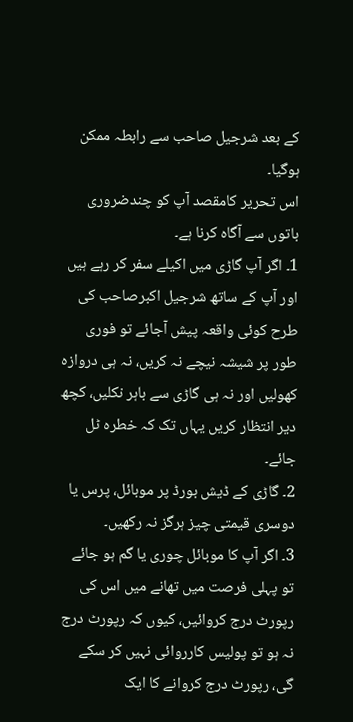کے بعد شرجیل صاحب سے رابطہ ممکن ہوگیا۔
اس تحریر کامقصد آپ کو چندضروری باتوں سے آگاہ کرنا ہے۔
1۔ اگر آپ گاڑی میں اکیلے سفر کر رہے ہیں اور آپ کے ساتھ شرجیل اکبرصاحب کی طرح کوئی واقعہ پیش آجائے تو فوری طور پر شیشہ نیچے نہ کریں، نہ ہی دروازہ کھولیں اور نہ ہی گاڑی سے باہر نکلیں، کچھ دیر انتظار کریں یہاں تک کہ خطرہ ٹل جائے۔
2۔ گاڑی کے ڈیش بورڈ پر موبائل، پرس یا دوسری قیمتی چیز ہرگز نہ رکھیں۔
3۔ اگر آپ کا موبائل چوری یا گم ہو جائے تو پہلی فرصت میں تھانے میں اس کی رپورٹ درج کروائیں، کیوں کہ رپورٹ درج نہ ہو تو پولیس کارروائی نہیں کر سکے گی، رپورٹ درج کروانے کا ایک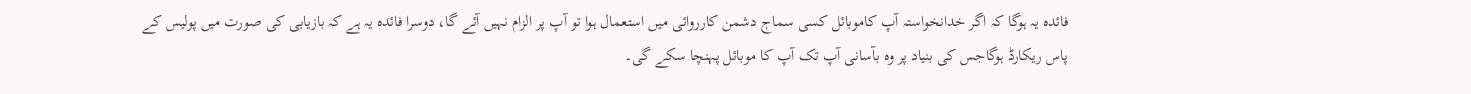فائدہ یہ ہوگا کہ اگر خدانخواستہ آپ کاموبائل کسی سماج دشمن کارروائی میں استعمال ہوا تو آپ پر الزام نہیں آئے گا، دوسرا فائدہ یہ ہے کہ بازیابی کی صورت میں پولیس کے پاس ریکارڈ ہوگاجس کی بنیاد پر وہ بآسانی آپ تک آپ کا موبائل پہنچا سکے گی۔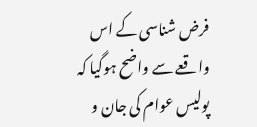فرض شناسی کے اس واقعے سے واضح ہوگیا کہ پولیس عوام کی جان و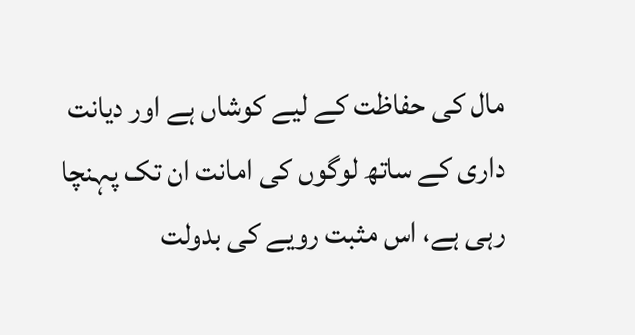مال کی حفاظت کے لیے کوشاں ہے اور دیانت داری کے ساتھ لوگوں کی امانت ان تک پہنچا رہی ہے، اس مثبت رویے کی بدولت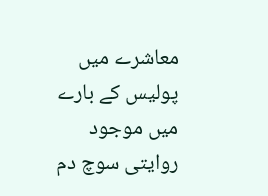معاشرے میں پولیس کے بارے میں موجود روایتی سوچ دم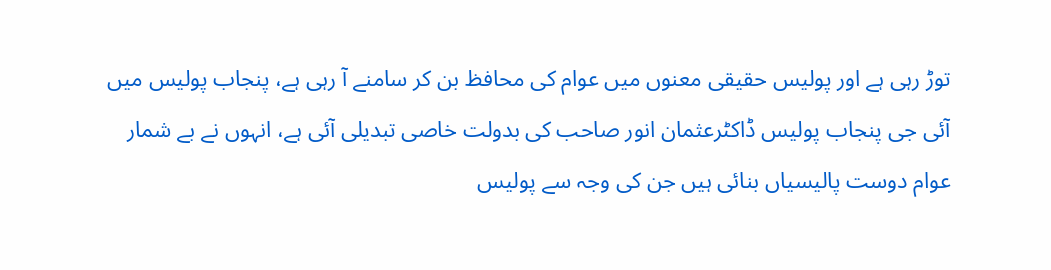توڑ رہی ہے اور پولیس حقیقی معنوں میں عوام کی محافظ بن کر سامنے آ رہی ہے، پنجاب پولیس میں آئی جی پنجاب پولیس ڈاکٹرعثمان انور صاحب کی بدولت خاصی تبدیلی آئی ہے، انہوں نے بے شمار عوام دوست پالیسیاں بنائی ہیں جن کی وجہ سے پولیس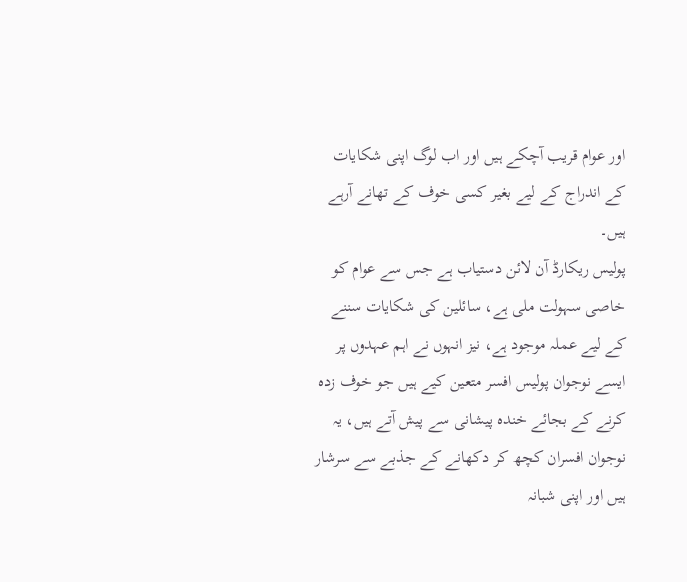اور عوام قریب آچکے ہیں اور اب لوگ اپنی شکایات کے اندراج کے لیے بغیر کسی خوف کے تھانے آرہے ہیں۔
پولیس ریکارڈ آن لائن دستیاب ہے جس سے عوام کو خاصی سہولت ملی ہے، سائلین کی شکایات سننے کے لیے عملہ موجود ہے، نیز انہوں نے اہم عہدوں پر ایسے نوجوان پولیس افسر متعین کیے ہیں جو خوف زدہ کرنے کے بجائے خندہ پیشانی سے پیش آتے ہیں، یہ نوجوان افسران کچھ کر دکھانے کے جذبے سے سرشار ہیں اور اپنی شبانہ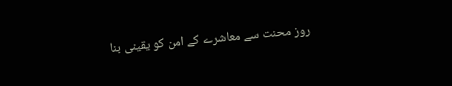روز محنت سے معاشرے کے امن کو یقینی بنا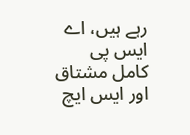رہے ہیں، اے ایس پی کامل مشتاق اور ایس ایچ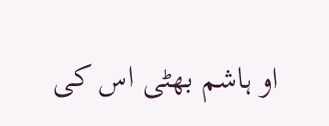او ہاشم بھٹی اس کی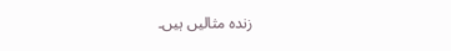زندہ مثالیں ہیں۔